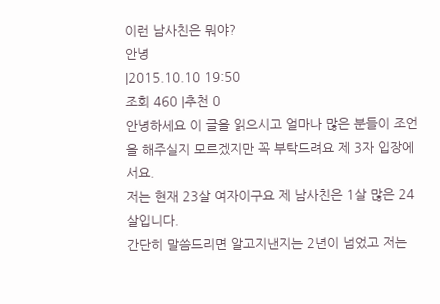이런 남사친은 뭐야?
안녕
|2015.10.10 19:50
조회 460 |추천 0
안녕하세요 이 글을 읽으시고 얼마나 많은 분들이 조언을 해주실지 모르겠지만 꼭 부탁드려요 제 3자 입장에서요.
저는 현재 23살 여자이구요 제 남사친은 1살 많은 24살입니다.
간단히 말씀드리면 알고지낸지는 2년이 넘었고 저는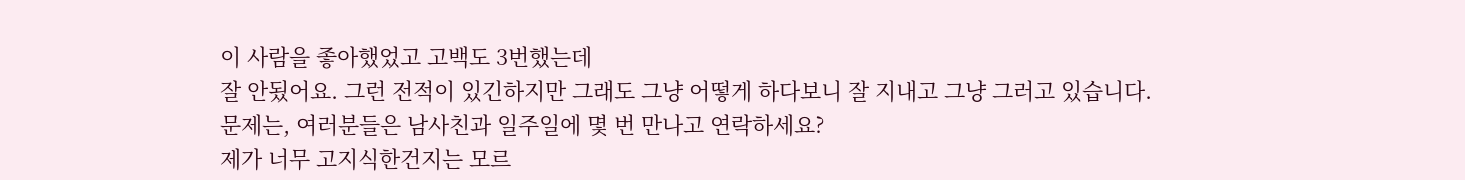이 사람을 좋아했었고 고백도 3번했는데
잘 안됬어요. 그런 전적이 있긴하지만 그래도 그냥 어떻게 하다보니 잘 지내고 그냥 그러고 있습니다.
문제는, 여러분들은 남사친과 일주일에 몇 번 만나고 연락하세요?
제가 너무 고지식한건지는 모르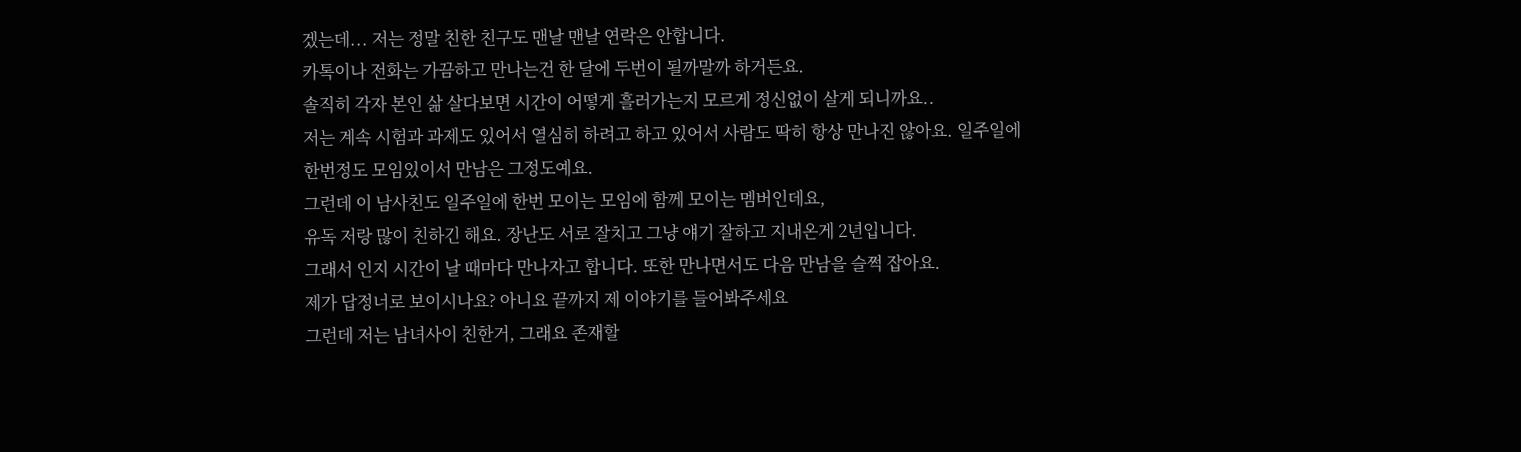겠는데... 저는 정말 친한 친구도 맨날 맨날 연락은 안합니다.
카톡이나 전화는 가끔하고 만나는건 한 달에 두번이 될까말까 하거든요.
솔직히 각자 본인 삶 살다보면 시간이 어떻게 흘러가는지 모르게 정신없이 살게 되니까요..
저는 계속 시험과 과제도 있어서 열심히 하려고 하고 있어서 사람도 딱히 항상 만나진 않아요. 일주일에 한번정도 모임있이서 만남은 그정도예요.
그런데 이 남사친도 일주일에 한번 모이는 모임에 함께 모이는 멤버인데요,
유독 저랑 많이 친하긴 해요. 장난도 서로 잘치고 그냥 얘기 잘하고 지내온게 2년입니다.
그래서 인지 시간이 날 때마다 만나자고 합니다. 또한 만나면서도 다음 만남을 슬쩍 잡아요.
제가 답정너로 보이시나요? 아니요 끝까지 제 이야기를 들어봐주세요
그런데 저는 남녀사이 친한거, 그래요 존재할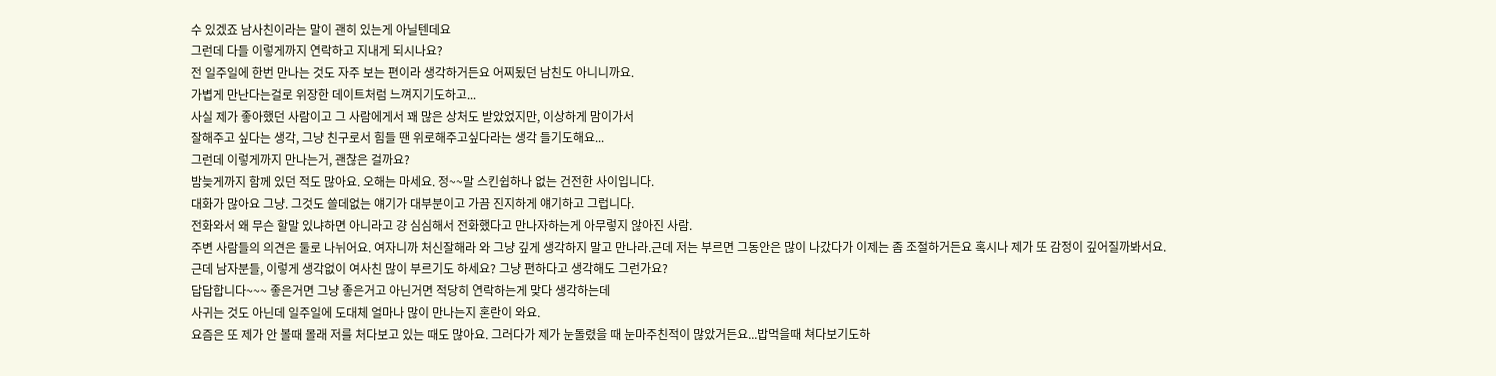수 있겠죠 남사친이라는 말이 괜히 있는게 아닐텐데요
그런데 다들 이렇게까지 연락하고 지내게 되시나요?
전 일주일에 한번 만나는 것도 자주 보는 편이라 생각하거든요 어찌됬던 남친도 아니니까요.
가볍게 만난다는걸로 위장한 데이트처럼 느껴지기도하고...
사실 제가 좋아했던 사람이고 그 사람에게서 꽤 많은 상처도 받았었지만, 이상하게 맘이가서
잘해주고 싶다는 생각, 그냥 친구로서 힘들 땐 위로해주고싶다라는 생각 들기도해요...
그런데 이렇게까지 만나는거, 괜찮은 걸까요?
밤늦게까지 함께 있던 적도 많아요. 오해는 마세요. 정~~말 스킨쉽하나 없는 건전한 사이입니다.
대화가 많아요 그냥. 그것도 쓸데없는 얘기가 대부분이고 가끔 진지하게 얘기하고 그럽니다.
전화와서 왜 무슨 할말 있냐하면 아니라고 걍 심심해서 전화했다고 만나자하는게 아무렇지 않아진 사람.
주변 사람들의 의견은 둘로 나뉘어요. 여자니까 처신잘해라 와 그냥 깊게 생각하지 말고 만나라.근데 저는 부르면 그동안은 많이 나갔다가 이제는 좀 조절하거든요 혹시나 제가 또 감정이 깊어질까봐서요.
근데 남자분들, 이렇게 생각없이 여사친 많이 부르기도 하세요? 그냥 편하다고 생각해도 그런가요?
답답합니다~~~ 좋은거면 그냥 좋은거고 아닌거면 적당히 연락하는게 맞다 생각하는데
사귀는 것도 아닌데 일주일에 도대체 얼마나 많이 만나는지 혼란이 와요.
요즘은 또 제가 안 볼때 몰래 저를 처다보고 있는 때도 많아요. 그러다가 제가 눈돌렸을 때 눈마주친적이 많았거든요...밥먹을때 쳐다보기도하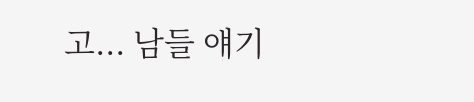고... 남들 얘기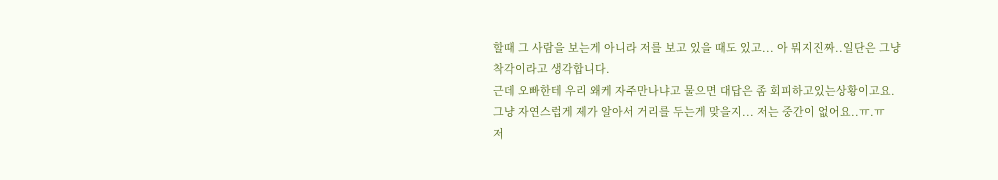할때 그 사람을 보는게 아니라 저를 보고 있을 때도 있고... 아 뭐지진짜..일단은 그냥 착각이라고 생각합니다.
근데 오빠한테 우리 왜케 자주만나냐고 물으면 대답은 좀 회피하고있는상황이고요.
그냥 자연스럽게 제가 알아서 거리를 두는게 맞을지... 저는 중간이 없어요..ㅠ.ㅠ
저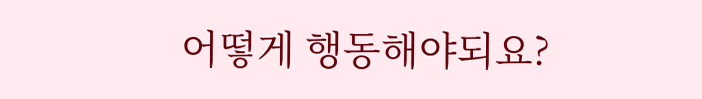어떻게 행동해야되요?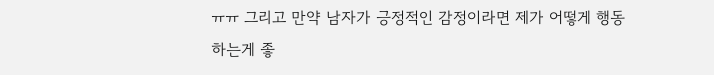ㅠㅠ 그리고 만약 남자가 긍정적인 감정이라면 제가 어떻게 행동하는게 좋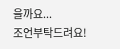을까요...
조언부탁드려요!